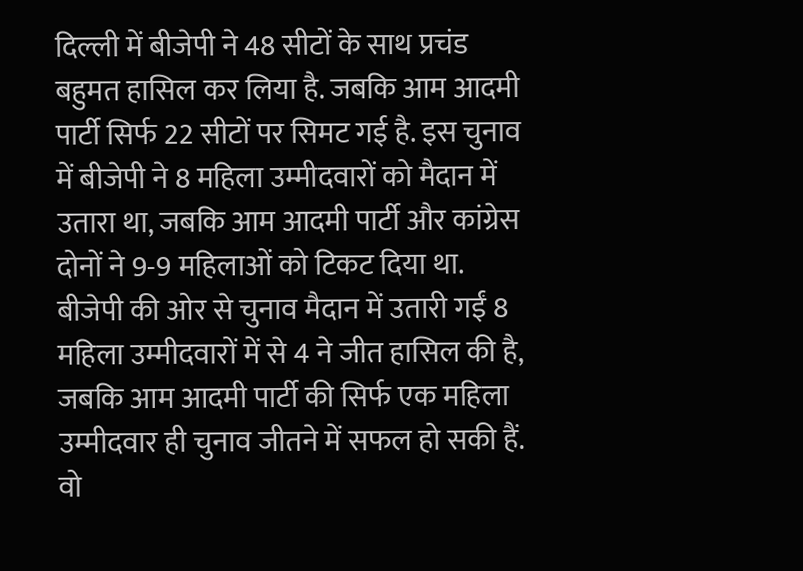दिल्ली में बीजेपी ने 48 सीटों के साथ प्रचंड बहुमत हासिल कर लिया है. जबकि आम आदमी पार्टी सिर्फ 22 सीटों पर सिमट गई है. इस चुनाव में बीजेपी ने 8 महिला उम्मीदवारों को मैदान में उतारा था, जबकि आम आदमी पार्टी और कांग्रेस दोनों ने 9-9 महिलाओं को टिकट दिया था. बीजेपी की ओर से चुनाव मैदान में उतारी गईं 8 महिला उम्मीदवारों में से 4 ने जीत हासिल की है, जबकि आम आदमी पार्टी की सिर्फ एक महिला उम्मीदवार ही चुनाव जीतने में सफल हो सकी हैं. वो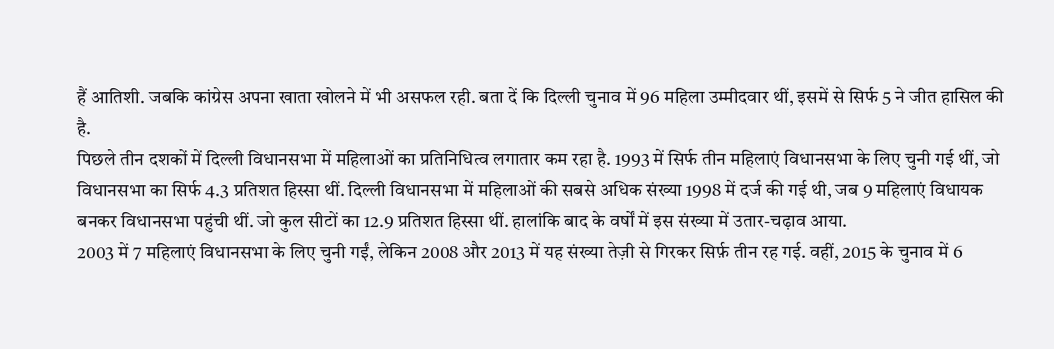हैं आतिशी. जबकि कांग्रेस अपना खाता खोलने में भी असफल रही. बता दें कि दिल्ली चुनाव में 96 महिला उम्मीदवार थीं, इसमें से सिर्फ 5 ने जीत हासिल की है.
पिछले तीन दशकों में दिल्ली विधानसभा में महिलाओं का प्रतिनिधित्व लगातार कम रहा है. 1993 में सिर्फ तीन महिलाएं विधानसभा के लिए चुनी गई थीं, जो विधानसभा का सिर्फ 4.3 प्रतिशत हिस्सा थीं. दिल्ली विधानसभा में महिलाओं की सबसे अधिक संख्या 1998 में दर्ज की गई थी, जब 9 महिलाएं विधायक बनकर विधानसभा पहुंची थीं. जो कुल सीटों का 12.9 प्रतिशत हिस्सा थीं. हालांकि बाद के वर्षों में इस संख्या में उतार-चढ़ाव आया.
2003 में 7 महिलाएं विधानसभा के लिए चुनी गईं, लेकिन 2008 और 2013 में यह संख्या तेज़ी से गिरकर सिर्फ़ तीन रह गई. वहीं, 2015 के चुनाव में 6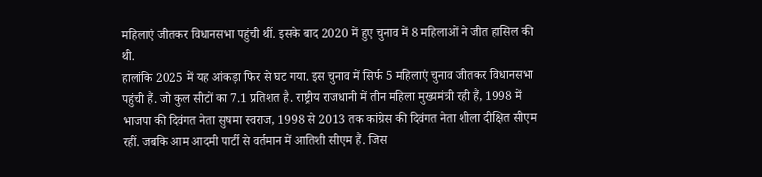महिलाएं जीतकर विधानसभा पहुंची थीं. इसके बाद 2020 में हुए चुनाव में 8 महिलाओं ने जीत हासिल की थी.
हालांकि 2025 में यह आंकड़ा फिर से घट गया. इस चुनाव में सिर्फ 5 महिलाएं चुनाव जीतकर विधानसभा पहुंची हैं. जो कुल सीटों का 7.1 प्रतिशत है. राष्ट्रीय राजधानी में तीन महिला मुख्यमंत्री रही हैं, 1998 में भाजपा की दिवंगत नेता सुषमा स्वराज, 1998 से 2013 तक कांग्रेस की दिवंगत नेता शीला दीक्षित सीएम रहीं. जबकि आम आदमी पार्टी से वर्तमान में आतिशी सीएम हैं. जिस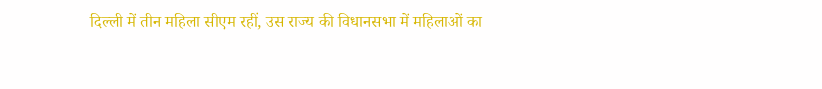दिल्ली में तीन महिला सीएम रहीं, उस राज्य की विधानसभा में महिलाओं का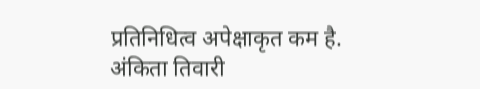प्रतिनिधित्व अपेक्षाकृत कम है.
अंकिता तिवारी